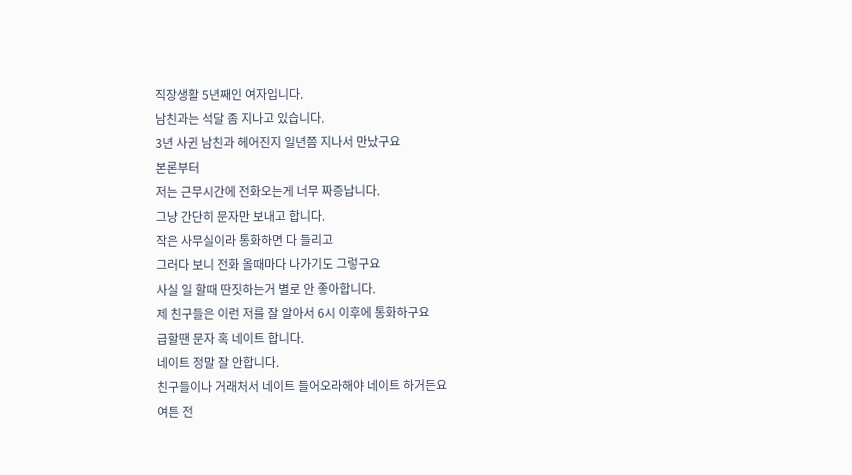직장생활 5년째인 여자입니다.
남친과는 석달 좀 지나고 있습니다.
3년 사귄 남친과 헤어진지 일년쯤 지나서 만났구요
본론부터
저는 근무시간에 전화오는게 너무 짜증납니다.
그냥 간단히 문자만 보내고 합니다.
작은 사무실이라 통화하면 다 들리고
그러다 보니 전화 올때마다 나가기도 그렇구요
사실 일 할때 딴짓하는거 별로 안 좋아합니다.
제 친구들은 이런 저를 잘 알아서 6시 이후에 통화하구요
급할땐 문자 혹 네이트 합니다.
네이트 정말 잘 안합니다.
친구들이나 거래처서 네이트 들어오라해야 네이트 하거든요
여튼 전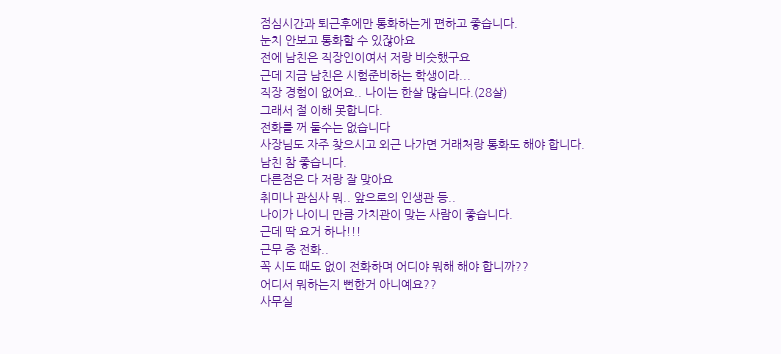점심시간과 퇴근후에만 통화하는게 편하고 좋습니다.
눈치 안보고 통화할 수 있잖아요
전에 남친은 직장인이여서 저랑 비슷했구요
근데 지금 남친은 시험준비하는 학생이라...
직장 경험이 없어요.. 나이는 한살 많습니다.(28살)
그래서 절 이해 못합니다.
전화를 꺼 둘수는 없습니다
사장님도 자주 찾으시고 외근 나가면 거래처랑 통화도 해야 합니다.
남친 참 좋습니다.
다른점은 다 저랑 잘 맞아요
취미나 관심사 뭐.. 앞으로의 인생관 등..
나이가 나이니 만큼 가치관이 맞는 사람이 좋습니다.
근데 딱 요거 하나!!!
근무 중 전화..
꼭 시도 때도 없이 전화하며 어디야 뭐해 해야 합니까??
어디서 뭐하는지 뻔한거 아니예요??
사무실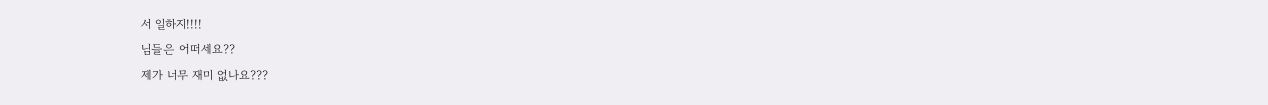서 일하지!!!!
님들은 어떠세요??
제가 너무 재미 없나요???